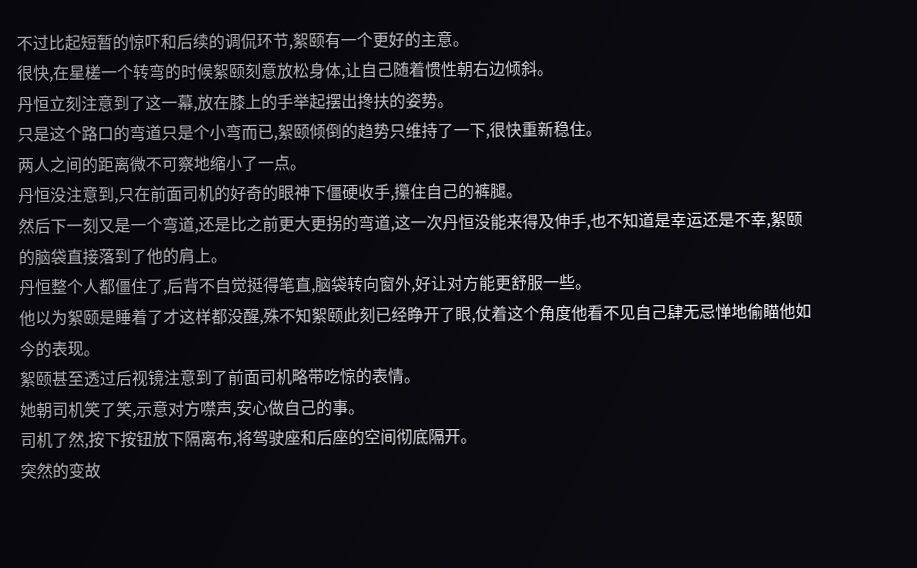不过比起短暂的惊吓和后续的调侃环节,絮颐有一个更好的主意。
很快,在星槎一个转弯的时候絮颐刻意放松身体,让自己随着惯性朝右边倾斜。
丹恒立刻注意到了这一幕,放在膝上的手举起摆出搀扶的姿势。
只是这个路口的弯道只是个小弯而已,絮颐倾倒的趋势只维持了一下,很快重新稳住。
两人之间的距离微不可察地缩小了一点。
丹恒没注意到,只在前面司机的好奇的眼神下僵硬收手,攥住自己的裤腿。
然后下一刻又是一个弯道,还是比之前更大更拐的弯道,这一次丹恒没能来得及伸手,也不知道是幸运还是不幸,絮颐的脑袋直接落到了他的肩上。
丹恒整个人都僵住了,后背不自觉挺得笔直,脑袋转向窗外,好让对方能更舒服一些。
他以为絮颐是睡着了才这样都没醒,殊不知絮颐此刻已经睁开了眼,仗着这个角度他看不见自己肆无忌惮地偷瞄他如今的表现。
絮颐甚至透过后视镜注意到了前面司机略带吃惊的表情。
她朝司机笑了笑,示意对方噤声,安心做自己的事。
司机了然,按下按钮放下隔离布,将驾驶座和后座的空间彻底隔开。
突然的变故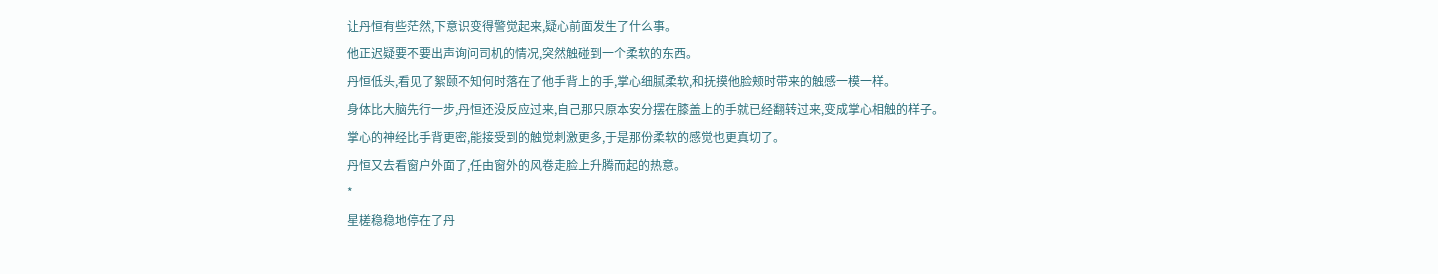让丹恒有些茫然,下意识变得警觉起来,疑心前面发生了什么事。
他正迟疑要不要出声询问司机的情况,突然触碰到一个柔软的东西。
丹恒低头,看见了絮颐不知何时落在了他手背上的手,掌心细腻柔软,和抚摸他脸颊时带来的触感一模一样。
身体比大脑先行一步,丹恒还没反应过来,自己那只原本安分摆在膝盖上的手就已经翻转过来,变成掌心相触的样子。
掌心的神经比手背更密,能接受到的触觉刺激更多,于是那份柔软的感觉也更真切了。
丹恒又去看窗户外面了,任由窗外的风卷走脸上升腾而起的热意。
*
星槎稳稳地停在了丹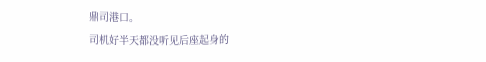鼎司港口。
司机好半天都没听见后座起身的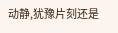动静,犹豫片刻还是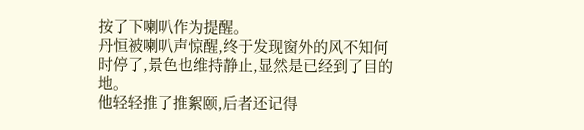按了下喇叭作为提醒。
丹恒被喇叭声惊醒,终于发现窗外的风不知何时停了,景色也维持静止,显然是已经到了目的地。
他轻轻推了推絮颐,后者还记得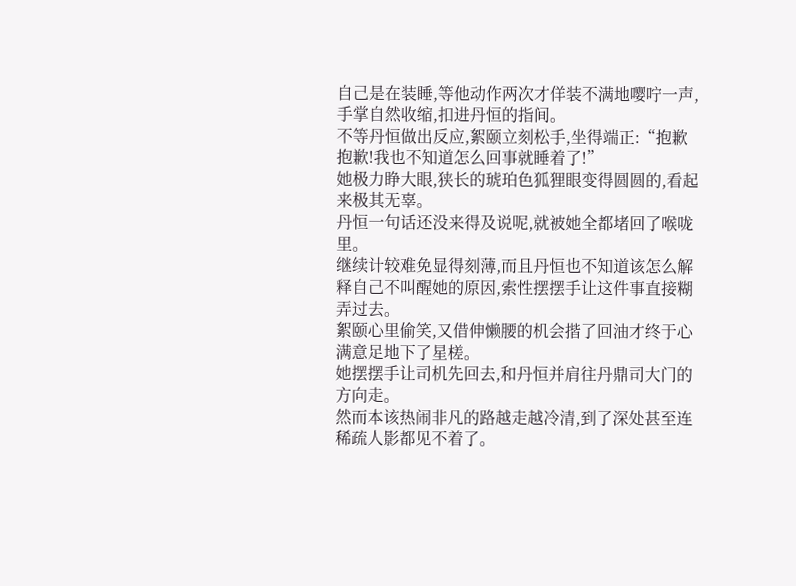自己是在装睡,等他动作两次才佯装不满地嘤咛一声,手掌自然收缩,扣进丹恒的指间。
不等丹恒做出反应,絮颐立刻松手,坐得端正:“抱歉抱歉!我也不知道怎么回事就睡着了!”
她极力睁大眼,狭长的琥珀色狐狸眼变得圆圆的,看起来极其无辜。
丹恒一句话还没来得及说呢,就被她全都堵回了喉咙里。
继续计较难免显得刻薄,而且丹恒也不知道该怎么解释自己不叫醒她的原因,索性摆摆手让这件事直接糊弄过去。
絮颐心里偷笑,又借伸懒腰的机会揩了回油才终于心满意足地下了星槎。
她摆摆手让司机先回去,和丹恒并肩往丹鼎司大门的方向走。
然而本该热闹非凡的路越走越冷清,到了深处甚至连稀疏人影都见不着了。